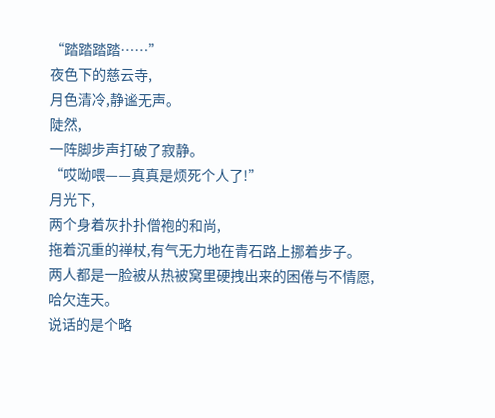“踏踏踏踏……”
夜色下的慈云寺,
月色清冷,静谧无声。
陡然,
一阵脚步声打破了寂静。
“哎呦喂——真真是烦死个人了!”
月光下,
两个身着灰扑扑僧袍的和尚,
拖着沉重的禅杖,有气无力地在青石路上挪着步子。
两人都是一脸被从热被窝里硬拽出来的困倦与不情愿,
哈欠连天。
说话的是个略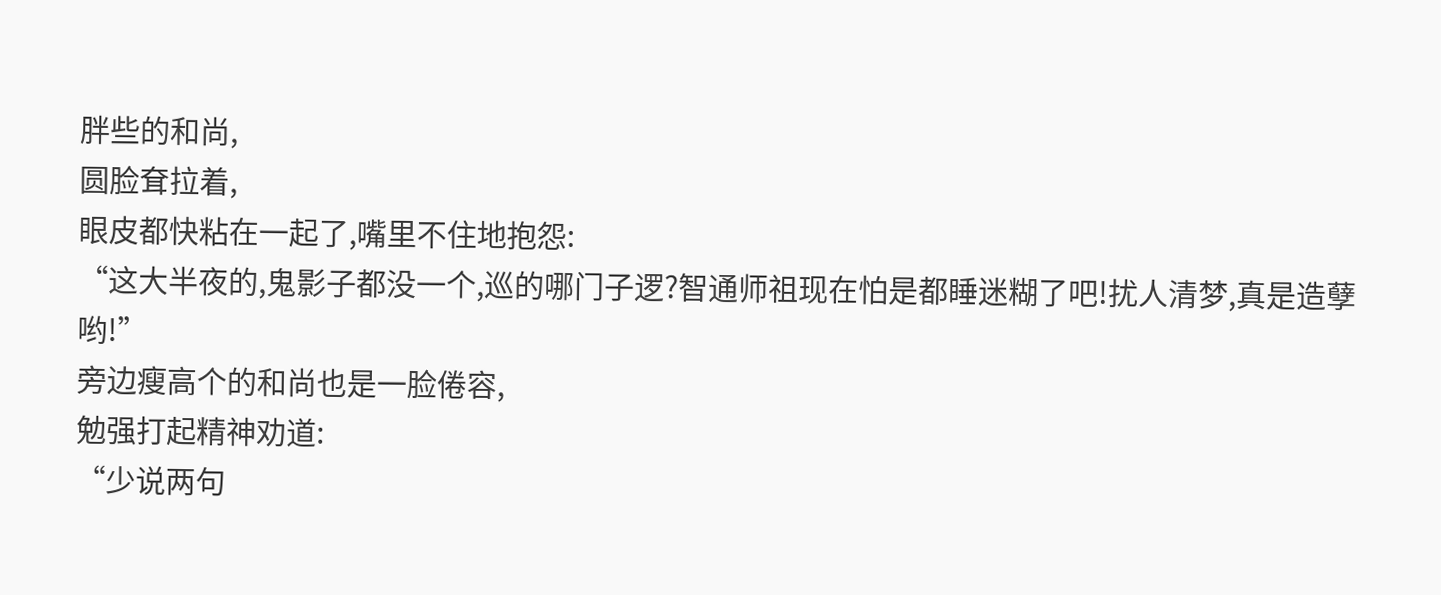胖些的和尚,
圆脸耷拉着,
眼皮都快粘在一起了,嘴里不住地抱怨:
“这大半夜的,鬼影子都没一个,巡的哪门子逻?智通师祖现在怕是都睡迷糊了吧!扰人清梦,真是造孽哟!”
旁边瘦高个的和尚也是一脸倦容,
勉强打起精神劝道:
“少说两句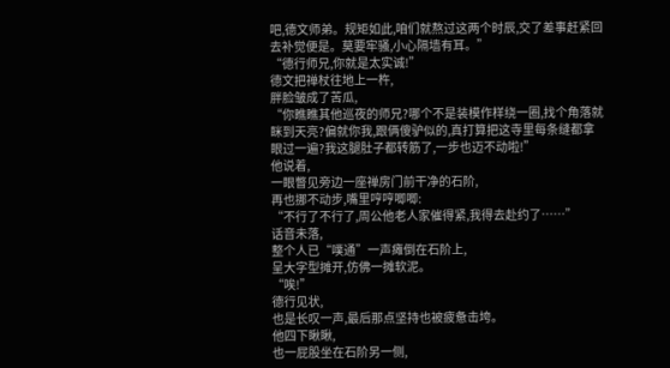吧,德文师弟。规矩如此,咱们就熬过这两个时辰,交了差事赶紧回去补觉便是。莫要牢骚,小心隔墙有耳。”
“德行师兄,你就是太实诚!”
德文把禅杖往地上一杵,
胖脸皱成了苦瓜,
“你瞧瞧其他巡夜的师兄?哪个不是装模作样绕一圈,找个角落就眯到天亮?偏就你我,跟俩傻驴似的,真打算把这寺里每条缝都拿眼过一遍?我这腿肚子都转筋了,一步也迈不动啦!”
他说着,
一眼瞥见旁边一座禅房门前干净的石阶,
再也挪不动步,嘴里哼哼唧唧:
“不行了不行了,周公他老人家催得紧,我得去赴约了……”
话音未落,
整个人已“噗通”一声瘫倒在石阶上,
呈大字型摊开,仿佛一摊软泥。
“唉!”
德行见状,
也是长叹一声,最后那点坚持也被疲惫击垮。
他四下瞅瞅,
也一屁股坐在石阶另一侧,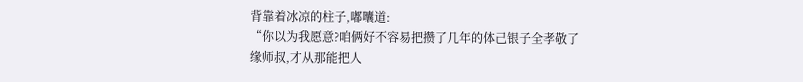背靠着冰凉的柱子,嘟囔道:
“你以为我愿意?咱俩好不容易把攒了几年的体己银子全孝敬了缘师叔,才从那能把人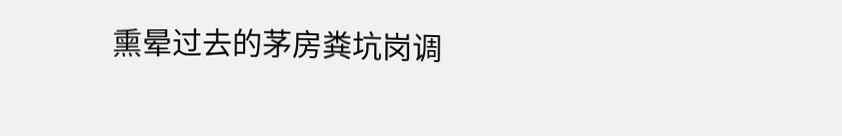熏晕过去的茅房粪坑岗调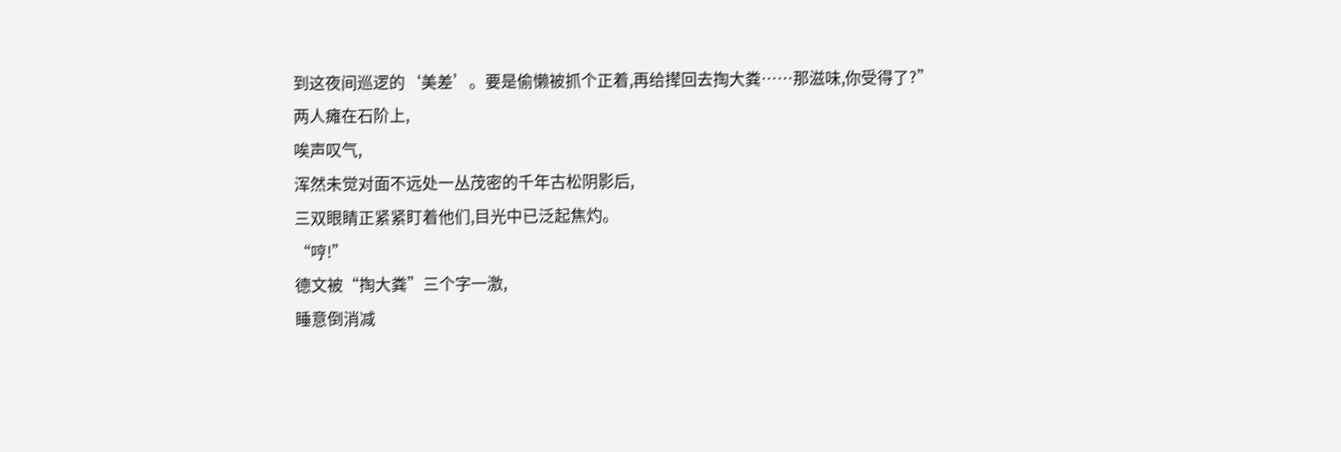到这夜间巡逻的‘美差’。要是偷懒被抓个正着,再给撵回去掏大粪……那滋味,你受得了?”
两人瘫在石阶上,
唉声叹气,
浑然未觉对面不远处一丛茂密的千年古松阴影后,
三双眼睛正紧紧盯着他们,目光中已泛起焦灼。
“哼!”
德文被“掏大粪”三个字一激,
睡意倒消减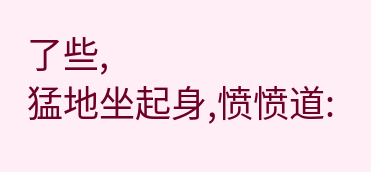了些,
猛地坐起身,愤愤道: